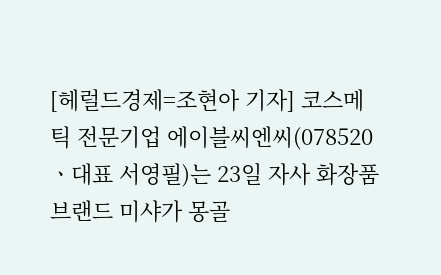[헤럴드경제=조현아 기자] 코스메틱 전문기업 에이블씨엔씨(078520ㆍ대표 서영필)는 23일 자사 화장품 브랜드 미샤가 몽골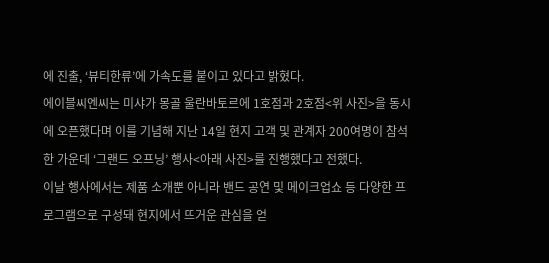에 진출, ‘뷰티한류’에 가속도를 붙이고 있다고 밝혔다.
에이블씨엔씨는 미샤가 몽골 울란바토르에 1호점과 2호점<위 사진>을 동시에 오픈했다며 이를 기념해 지난 14일 현지 고객 및 관계자 200여명이 참석한 가운데 ‘그랜드 오프닝’ 행사<아래 사진>를 진행했다고 전했다.
이날 행사에서는 제품 소개뿐 아니라 밴드 공연 및 메이크업쇼 등 다양한 프로그램으로 구성돼 현지에서 뜨거운 관심을 얻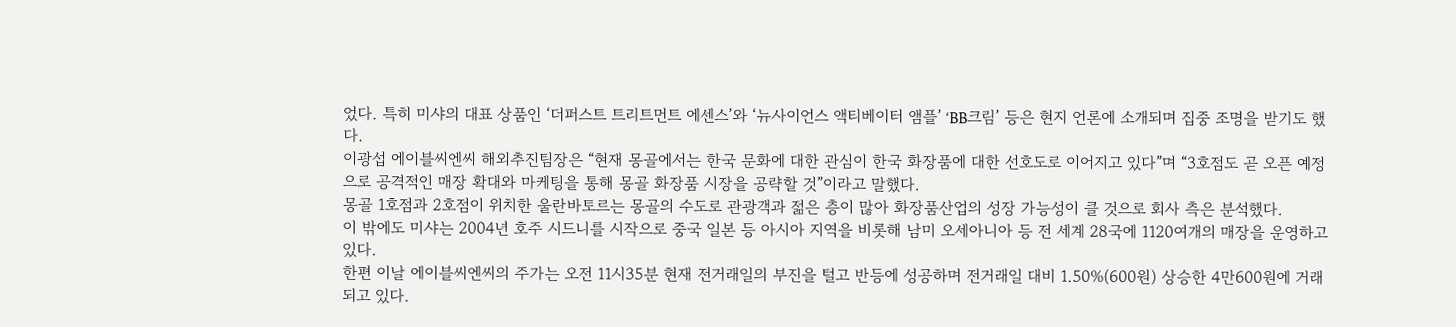었다. 특히 미샤의 대표 상품인 ‘더퍼스트 트리트먼트 에센스’와 ‘뉴사이언스 액티베이터 앰플’ ‘BB크림’ 등은 현지 언론에 소개되며 집중 조명을 받기도 했다.
이광섭 에이블씨엔씨 해외추진팀장은 “현재 몽골에서는 한국 문화에 대한 관심이 한국 화장품에 대한 선호도로 이어지고 있다”며 “3호점도 곧 오픈 예정으로 공격적인 매장 확대와 마케팅을 통해 몽골 화장품 시장을 공략할 것”이라고 말했다.
몽골 1호점과 2호점이 위치한 울란바토르는 몽골의 수도로 관광객과 젊은 층이 많아 화장품산업의 성장 가능성이 클 것으로 회사 측은 분석했다.
이 밖에도 미샤는 2004년 호주 시드니를 시작으로 중국 일본 등 아시아 지역을 비롯해 남미 오세아니아 등 전 세계 28국에 1120여개의 매장을 운영하고 있다.
한편 이날 에이블씨엔씨의 주가는 오전 11시35분 현재 전거래일의 부진을 털고 반등에 성공하며 전거래일 대비 1.50%(600원) 상승한 4만600원에 거래되고 있다.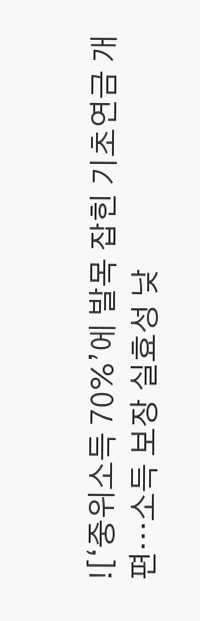![‘중위소득 70%’에 발목 잡힌 기초연금 개편…소득 보장 실효성 낮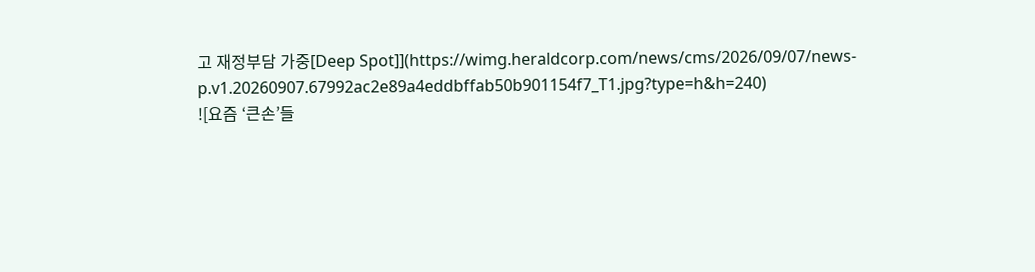고 재정부담 가중[Deep Spot]](https://wimg.heraldcorp.com/news/cms/2026/09/07/news-p.v1.20260907.67992ac2e89a4eddbffab50b901154f7_T1.jpg?type=h&h=240)
![요즘 ‘큰손’들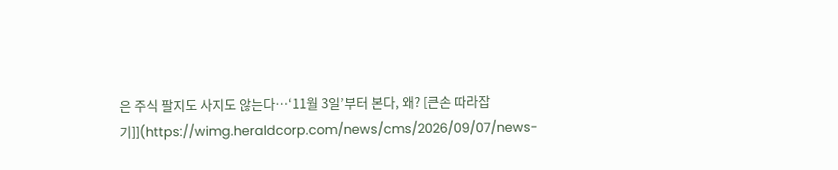은 주식 팔지도 사지도 않는다…‘11월 3일’부터 본다, 왜? [큰손 따라잡기]](https://wimg.heraldcorp.com/news/cms/2026/09/07/news-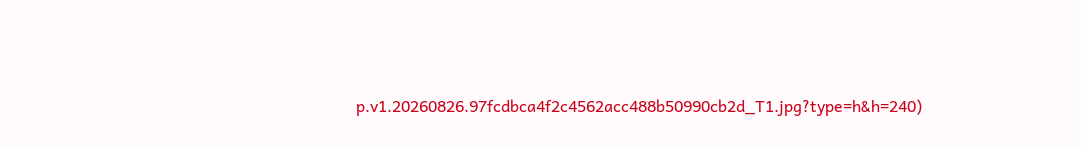p.v1.20260826.97fcdbca4f2c4562acc488b50990cb2d_T1.jpg?type=h&h=240)